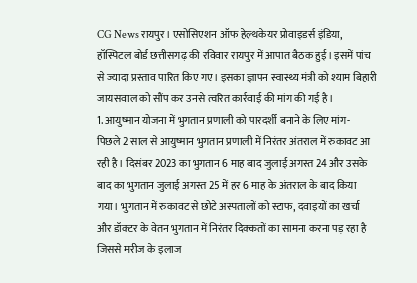CG News रायपुर। एसोसिएशन ऑफ हेल्थकेयर प्रोवाइडर्स इंडिया, हॉस्पिटल बोर्ड छत्तीसगढ़ की रविवार रायपुर में आपात बैठक हुई। इसमें पांच से ज्यादा प्रस्ताव पारित किए गए। इसका ज्ञापन स्वास्थ्य मंत्री को श्याम बिहारी जायसवाल को सौंप कर उनसे त्वरित कार्रवाई की मांग की गई है।
1. आयुष्मान योजना में भुगतान प्रणाली को पारदर्शी बनाने के लिए मांग-
पिछले 2 साल से आयुष्मान भुगतान प्रणाली में निरंतर अंतराल में रुकावट आ रही है। दिसंबर 2023 का भुगतान 6 माह बाद जुलाई अगस्त 24 और उसके बाद का भुगतान जुलाई अगस्त 25 में हर 6 माह के अंतराल के बाद किया गया। भुगतान में रुकावट से छोटे अस्पतालों को स्टाफ, दवाइयों का खर्चा और डॉक्टर के वेतन भुगतान में निरंतर दिक्कतों का सामना करना पड़ रहा है जिससे मरीज के इलाज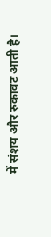में संशय और रुकावट आती है।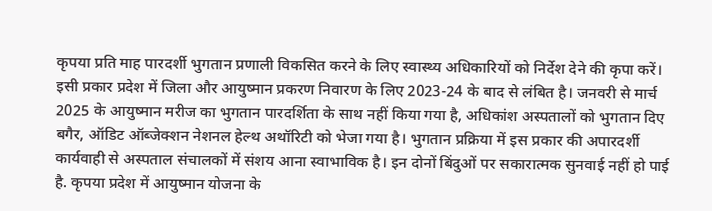कृपया प्रति माह पारदर्शी भुगतान प्रणाली विकसित करने के लिए स्वास्थ्य अधिकारियों को निर्देश देने की कृपा करें।
इसी प्रकार प्रदेश में जिला और आयुष्मान प्रकरण निवारण के लिए 2023-24 के बाद से लंबित है। जनवरी से मार्च 2025 के आयुष्मान मरीज का भुगतान पारदर्शिता के साथ नहीं किया गया है, अधिकांश अस्पतालों को भुगतान दिए बगैर, ऑडिट ऑब्जेक्शन नेशनल हेल्थ अथॉरिटी को भेजा गया है। भुगतान प्रक्रिया में इस प्रकार की अपारदर्शी कार्यवाही से अस्पताल संचालकों में संशय आना स्वाभाविक है। इन दोनों बिंदुओं पर सकारात्मक सुनवाई नहीं हो पाई है. कृपया प्रदेश में आयुष्मान योजना के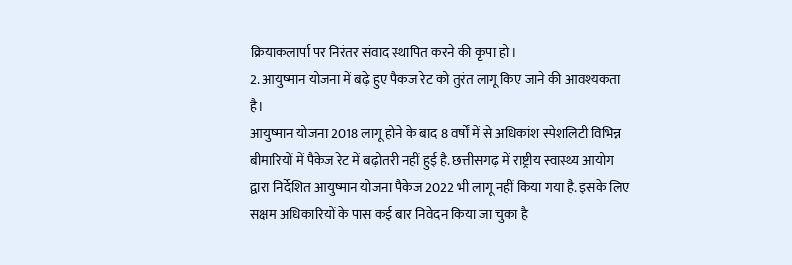क्रियाकलार्पा पर निरंतर संवाद स्थापित करने की कृपा हो।
2. आयुष्मान योजना में बढ़े हुए पैकज रेट को तुरंत लागू किए जाने की आवश्यकता है।
आयुष्मान योजना 2018 लागू होने के बाद 8 वर्षों में से अधिकांश स्पेशलिटी विभिन्न बीमारियों में पैकेज रेट में बढ़ोतरी नहीं हुई है. छत्तीसगढ़ में राष्ट्रीय स्वास्थ्य आयोग द्वारा निर्देशित आयुष्मान योजना पैकेज 2022 भी लागू नहीं किया गया है. इसके लिए सक्षम अधिकारियों के पास कई बार निवेदन किया जा चुका है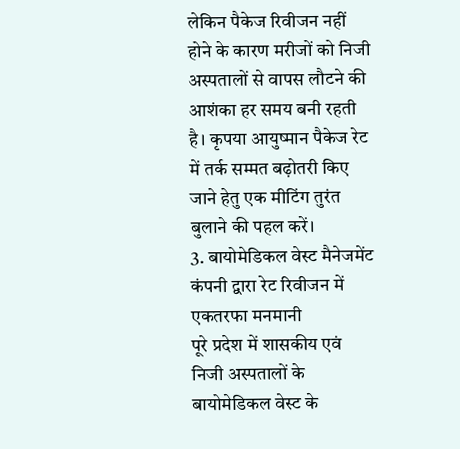लेकिन पैकेज रिवीजन नहीं होने के कारण मरीजों को निजी अस्पतालों से वापस लौटने की आशंका हर समय बनी रहती है। कृपया आयुष्मान पैकेज रेट में तर्क सम्मत बढ़ोतरी किए जाने हेतु एक मीटिंग तुरंत बुलाने की पहल करें।
3. बायोमेडिकल वेस्ट मैनेजमेंट कंपनी द्वारा रेट रिवीजन में एकतरफा मनमानी
पूरे प्रदेश में शासकीय एवं निजी अस्पतालों के बायोमेडिकल वेस्ट के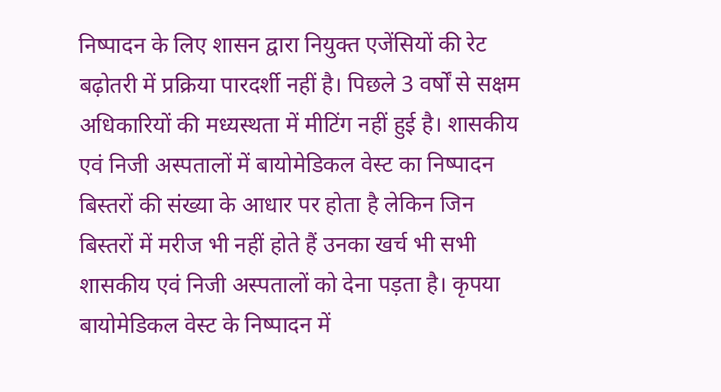निष्पादन के लिए शासन द्वारा नियुक्त एजेंसियों की रेट बढ़ोतरी में प्रक्रिया पारदर्शी नहीं है। पिछले 3 वर्षों से सक्षम अधिकारियों की मध्यस्थता में मीटिंग नहीं हुई है। शासकीय एवं निजी अस्पतालों में बायोमेडिकल वेस्ट का निष्पादन बिस्तरों की संख्या के आधार पर होता है लेकिन जिन बिस्तरों में मरीज भी नहीं होते हैं उनका खर्च भी सभी शासकीय एवं निजी अस्पतालों को देना पड़ता है। कृपया बायोमेडिकल वेस्ट के निष्पादन में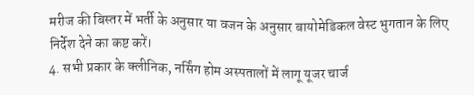मरीज की बिस्तर में भर्ती के अनुसार या वजन के अनुसार बायोमेडिकल वेस्ट भुगतान के लिए निर्देश देने का कष्ट करें।
4. सभी प्रकार के क्लीनिक, नर्सिंग होम अस्पतालों में लागू यूजर चार्ज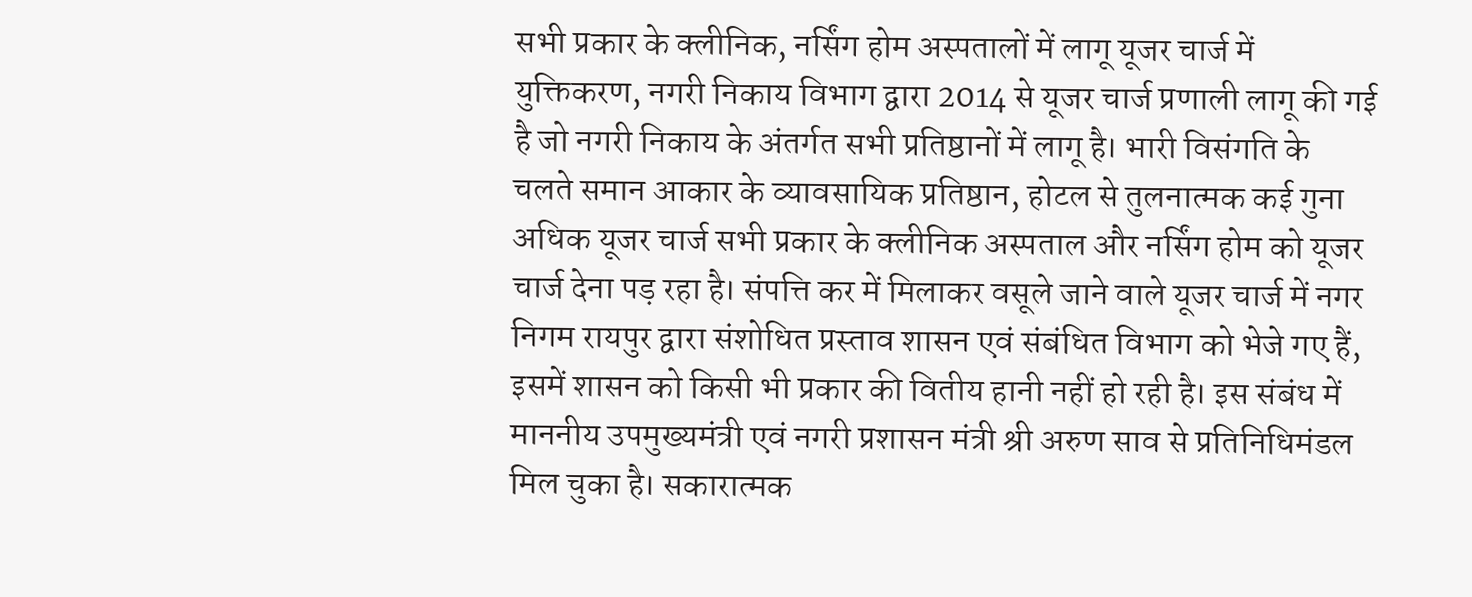सभी प्रकार के क्लीनिक, नर्सिंग होम अस्पतालों में लागू यूजर चार्ज में युक्तिकरण, नगरी निकाय विभाग द्वारा 2014 से यूजर चार्ज प्रणाली लागू की गई है जो नगरी निकाय के अंतर्गत सभी प्रतिष्ठानों में लागू है। भारी विसंगति के चलते समान आकार के व्यावसायिक प्रतिष्ठान, होटल से तुलनात्मक कई गुना अधिक यूजर चार्ज सभी प्रकार के क्लीनिक अस्पताल और नर्सिंग होम को यूजर चार्ज देना पड़ रहा है। संपत्ति कर में मिलाकर वसूले जाने वाले यूजर चार्ज में नगर निगम रायपुर द्वारा संशोधित प्रस्ताव शासन एवं संबंधित विभाग को भेजे गए हैं, इसमें शासन को किसी भी प्रकार की वितीय हानी नहीं हो रही है। इस संबंध में माननीय उपमुख्यमंत्री एवं नगरी प्रशासन मंत्री श्री अरुण साव से प्रतिनिधिमंडल मिल चुका है। सकारात्मक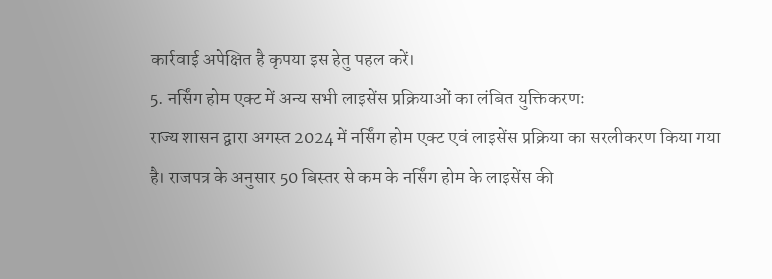कार्रवाई अपेक्षित है कृपया इस हेतु पहल करें।
5. नर्सिंग होम एक्ट में अन्य सभी लाइसेंस प्रक्रियाओं का लंबित युक्तिकरणः
राज्य शासन द्वारा अगस्त 2024 में नर्सिंग होम एक्ट एवं लाइसेंस प्रक्रिया का सरलीकरण किया गया है। राजपत्र के अनुसार 50 बिस्तर से कम के नर्सिंग होम के लाइसेंस की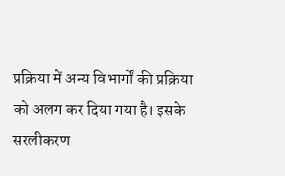प्रक्रिया में अन्य विभार्गों की प्रक्रिया को अलग कर दिया गया है। इसके सरलीकरण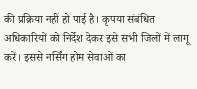की प्रक्रिया नहीं हो पाई है। कृपया संबंधित अधिकारियों को निर्देश देकर इसे सभी जिलों में लागू करें। इससे नर्सिंग होम सेवाओं का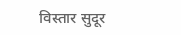विस्तार सुदूर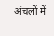अंचलों में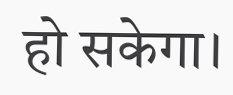हो सकेगा।